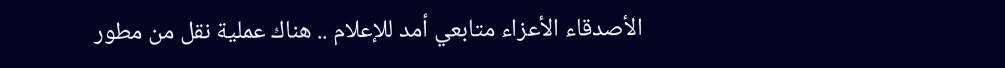الأصدقاء الأعزاء متابعي أمد للإعلام .. هناك عملية نقل من مطور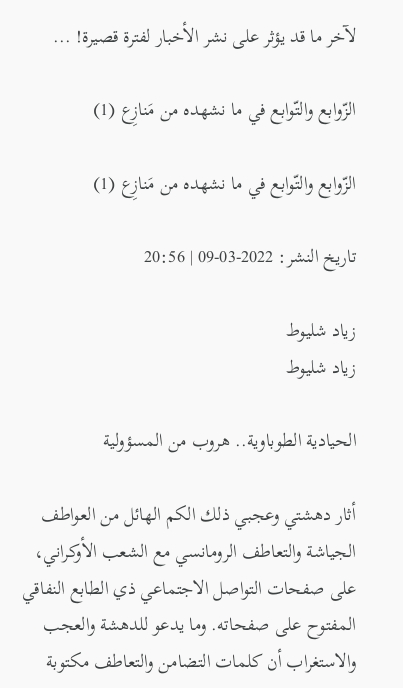لآخر ما قد يؤثر على نشر الأخبار لفترة قصيرة! ...

الزّوابع والتّوابع في ما نشهده من مَنازِع (1)

الزّوابع والتّوابع في ما نشهده من مَنازِع (1)

تاريخ النشر: 2022-03-09 | 20:56

زياد شليوط
زياد شليوط

الحيادية الطوباوية.. هروب من المسؤولية

أثار دهشتي وعجبي ذلك الكم الهائل من العواطف الجياشة والتعاطف الرومانسي مع الشعب الأوكراني، على صفحات التواصل الاجتماعي ذي الطابع النفاقي المفتوح على صفحاته. وما يدعو للدهشة والعجب والاستغراب أن كلمات التضامن والتعاطف مكتوبة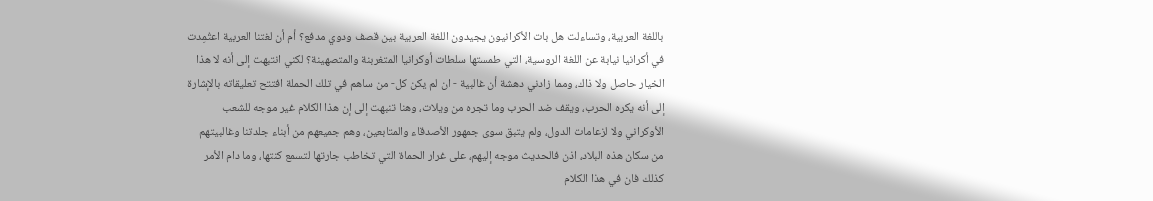باللغة العربية، وتساءلت هل بات الأكرانيون يجيدون اللغة العربية بين قصف ودوي مدفع؟ أم أن لغتنا العربية اعتُمِدت في أكرانيا نيابة عن اللغة الروسية، التي طمستها سلطات أوكرانيا المتغربنة والمتصهينة؟ لكني انتبهت إلى أنه لا هذا الخيار حاصل ولا ذاك، ومما زادني دهشة أن غالبية - ان لم يكن كل- من ساهم في تلك الحملة افتتح تعليقاته بالإشارة إلى أنه يكره الحرب، ويقف ضد الحرب وما تجره من ويلات، وهنا تنبهت إلى إن هذا الكلام غير موجه للشعب الأوكراني ولا لزعامات الدول، ولم يتبق سوى جمهور الأصدقاء والمتابعين، وهم جميعهم من أبناء جلدتنا وغالبيتهم من سكان هذه البلاد، اذن فالحديث موجه إليهم، على غرار الحماة التي تخاطب جارتها لتسمع كنتها، وما دام الأمر كذلك فان في هذا الكلام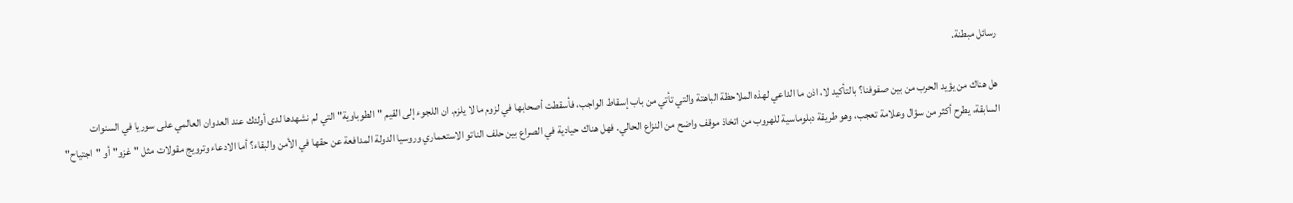رسائل مبطنة.

هل هناك من يؤيد الحرب من بين صفوفنا؟ بالتأكيد لا، اذن ما الداعي لهذه الملاحظة الباهتة والتي تأتي من باب إسقاط الواجب، فأسقطت أصحابها في لزوم ما لا يلزم. ان اللجوء إلى القيم "الطوباوية" التي لم نشهدها لدى أولئك عند العدوان العالمي على سوريا في السنوات السابقة، يطرح أكثر من سؤال وعلامة تعجب، وهو طريقة دبلوماسية للهروب من اتخاذ موقف واضح من النزاع الحالي. فهل هناك حيادية في الصراع بين حلف الناتو الاستعماري وروسيا الدولة المدافعة عن حقها في الأمن والبقاء؟ أما الادعاء وترويج مقولات مثل "غزو" أو "اجتياح"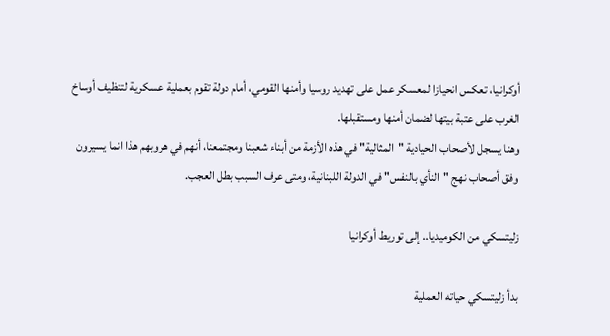أوكرانيا، تعكس انحيازا لمعسكر عمل على تهديد روسيا وأمنها القومي، أمام دولة تقوم بعملية عسكرية لتنظيف أوساخ الغرب على عتبة بيتها لضمان أمنها ومستقبلها.
وهنا يسجل لأصحاب الحيادية "المثالية" في هذه الأزمة من أبناء شعبنا ومجتمعنا، أنهم في هروبهم هذا انما يسيرون وفق أصحاب نهج "النأي بالنفس" في الدولة اللبنانية، ومتى عرف السبب بطل العجب.

زليتسكي من الكوميديا.. إلى توريط أوكرانيا

بدأ زليتسكي حياته العملية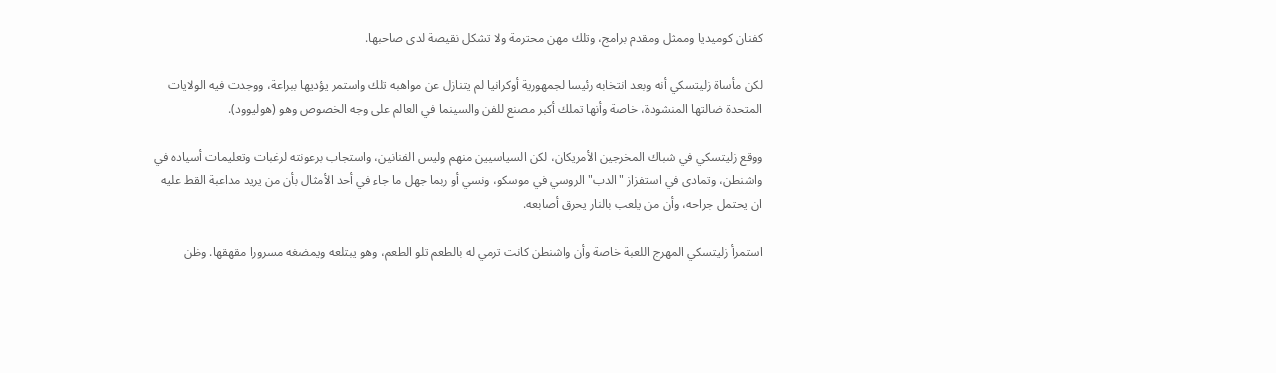كفنان كوميديا وممثل ومقدم برامج، وتلك مهن محترمة ولا تشكل نقيصة لدى صاحبها.

لكن مأساة زليتسكي أنه وبعد انتخابه رئيسا لجمهورية أوكرانيا لم يتنازل عن مواهبه تلك واستمر يؤديها ببراعة، ووجدت فيه الولايات المتحدة ضالتها المنشودة، خاصة وأنها تملك أكبر مصنع للفن والسينما في العالم على وجه الخصوص وهو (هوليوود).

ووقع زليتسكي في شباك المخرجين الأمريكان، لكن السياسيين منهم وليس الفنانين، واستجاب برعونته لرغبات وتعليمات أسياده في واشنطن، وتمادى في استفزاز "الدب" الروسي في موسكو، ونسي أو ربما جهل ما جاء في أحد الأمثال بأن من يريد مداعبة القط عليه ان يحتمل جراحه، وأن من يلعب بالنار يحرق أصابعه.

استمرأ زليتسكي المهرج اللعبة خاصة وأن واشنطن كانت ترمي له بالطعم تلو الطعم، وهو يبتلعه ويمضغه مسرورا مقهقها. وظن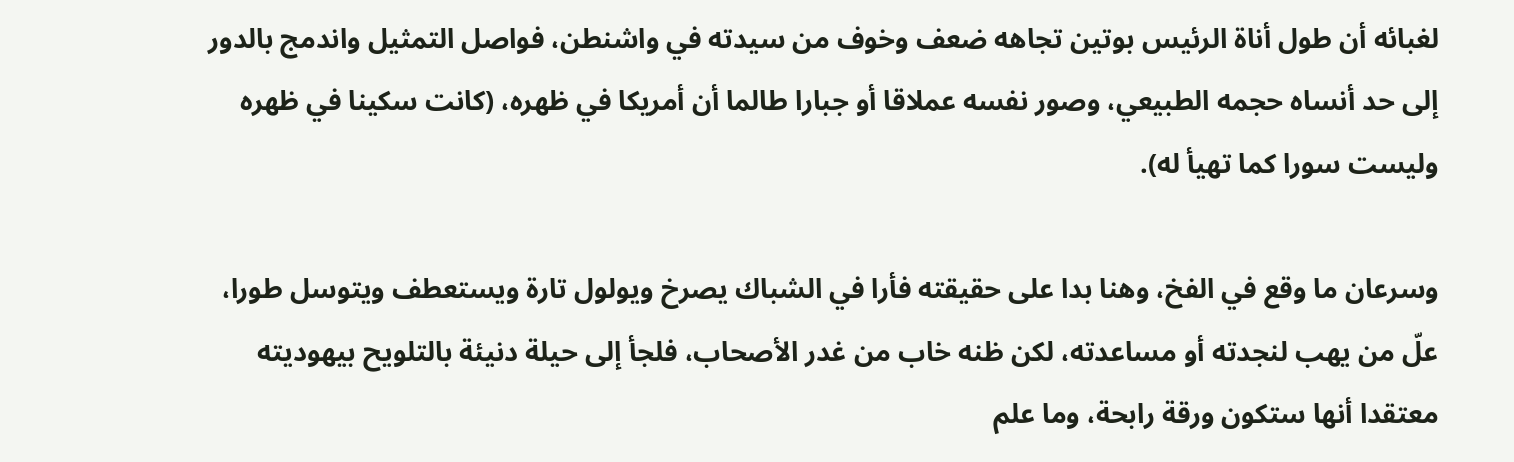لغبائه أن طول أناة الرئيس بوتين تجاهه ضعف وخوف من سيدته في واشنطن، فواصل التمثيل واندمج بالدور إلى حد أنساه حجمه الطبيعي، وصور نفسه عملاقا أو جبارا طالما أن أمريكا في ظهره، (كانت سكينا في ظهره وليست سورا كما تهيأ له).

وسرعان ما وقع في الفخ، وهنا بدا على حقيقته فأرا في الشباك يصرخ ويولول تارة ويستعطف ويتوسل طورا، علّ من يهب لنجدته أو مساعدته، لكن ظنه خاب من غدر الأصحاب، فلجأ إلى حيلة دنيئة بالتلويح بيهوديته معتقدا أنها ستكون ورقة رابحة، وما علم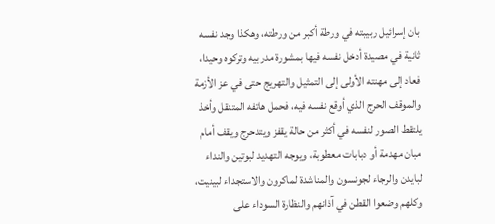بان إسرائيل ربيبته في ورطة أكبر من ورطته، وهكذا وجد نفسه ثانية في مصيدة أدخل نفسه فيها بمشورة مدربيه وتركوه وحيدا، فعاد إلى مهنته الأولى إلى التمثيل والتهريج حتى في عز الأزمة والموقف الحرج الذي أوقع نفسه فيه، فحمل هاتفه المتنقل وأخذ يلتقط الصور لنفسه في أكثر من حالة يقفز ويتدحرج ويقف أمام مبان مهدمة أو دبابات معطوبة، ويوجه التهديد لبوتين والنداء لبايدن والرجاء لجونسون والمناشدة لماكرون والاستجداء لبينيت، وكلهم وضعوا القطن في آذانهم والنظارة السوداء على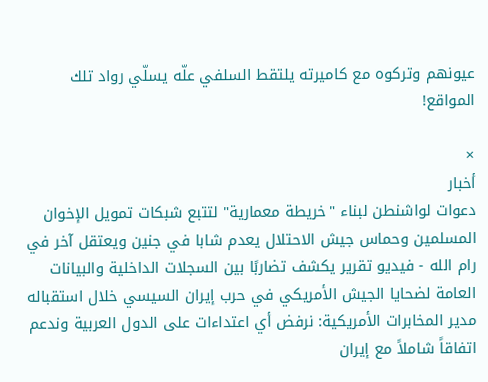عيونهم وتركوه مع كاميرته يلتقط السلفي علّه يسلّي رواد تلك المواقع!

×
أخبار
دعوات لواشنطن لبناء "خريطة معمارية" لتتبع شبكات تمويل الإخوان المسلمين وحماس جيش الاحتلال يعدم شابا في جنين ويعتقل آخر في رام الله - فيديو تقرير يكشف تضاربًا بين السجلات الداخلية والبيانات العامة لضحايا الجيش الأمريكي في حرب إيران السيسي خلال استقباله مدير المخابرات الأمريكية: نرفض أي اعتداءات على الدول العربية وندعم اتفاقاً شاملاً مع إيران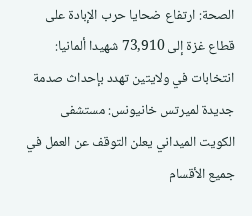الصحة: ارتفاع ضحايا حرب الإبادة على قطاع غزة إلى 73,910 شهيدا ألمانيا: انتخابات في ولايتين تهدد بإحداث صدمة جديدة لميرتس خانيونس: مستشفى الكويت الميداني يعلن التوقف عن العمل في جميع الأقسام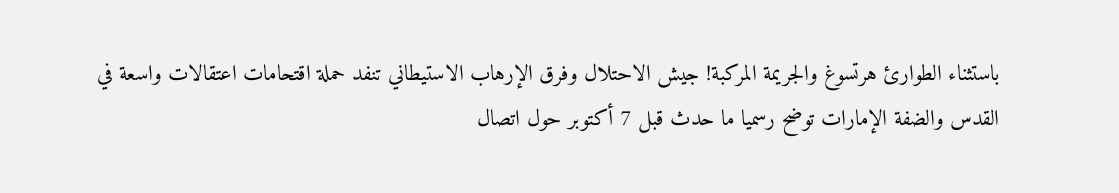باستثناء الطوارئ هرتسوغ والجريمة المركبة! جيش الاحتلال وفرق الإرهاب الاستيطاني تنفد حملة اقتحامات اعتقالات واسعة في القدس والضفة الإمارات توضح رسميا ما حدث قبل 7 أكتوبر حول اتصال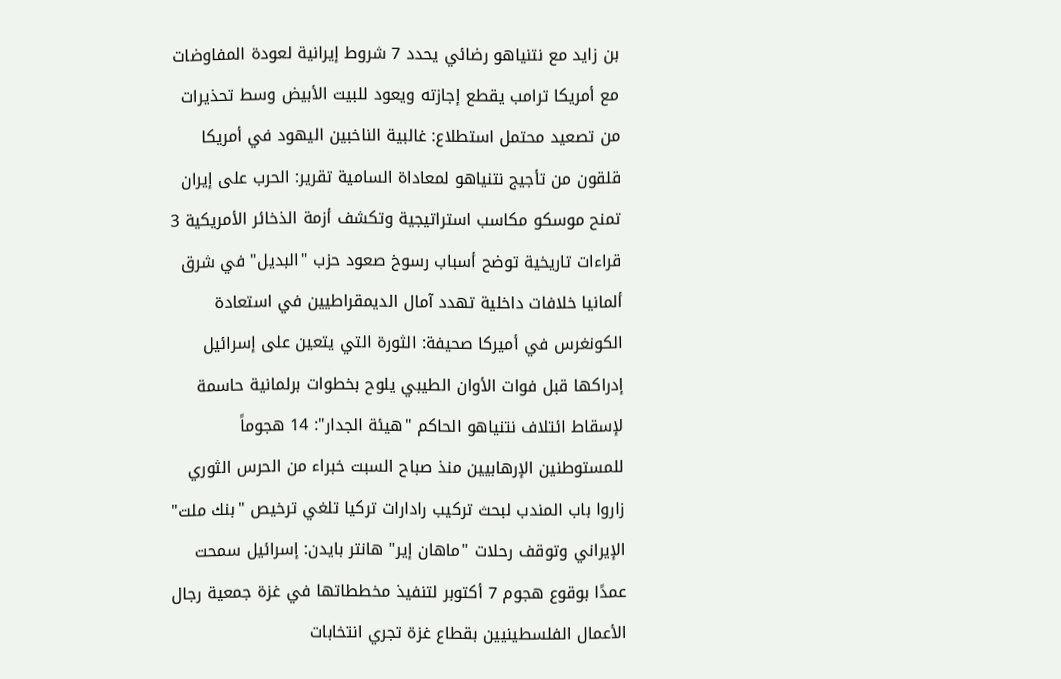بن زايد مع نتنياهو رضائي يحدد 7 شروط إيرانية لعودة المفاوضات مع أمريكا ترامب يقطع إجازته ويعود للبيت الأبيض وسط تحذيرات من تصعيد محتمل استطلاع: غالبية الناخبين اليهود في أمريكا قلقون من تأجيج نتنياهو لمعاداة السامية تقرير: الحرب على إيران تمنح موسكو مكاسب استراتيجية وتكشف أزمة الذخائر الأمريكية 3 قراءات تاريخية توضح أسباب رسوخ صعود حزب "البديل" في شرق ألمانيا خلافات داخلية تهدد آمال الديمقراطيين في استعادة الكونغرس في أميركا صحيفة: الثورة التي يتعين على إسرائيل إدراكها قبل فوات الأوان الطيبي يلوح بخطوات برلمانية حاسمة لإسقاط ائتلاف نتنياهو الحاكم "هيئة الجدار": 14 هجوماً للمستوطنين الإرهابيين منذ صباح السبت خبراء من الحرس الثوري زاروا باب المندب لبحث تركيب رادارات تركيا تلغي ترخيص "بنك ملت" الإيراني وتوقف رحلات "ماهان إير" هانتر بايدن: إسرائيل سمحت عمدًا بوقوع هجوم 7 أكتوبر لتنفيذ مخططاتها في غزة جمعية رجال الأعمال الفلسطينيين بقطاع غزة تجري انتخابات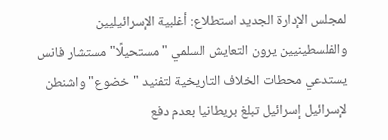لمجلس الإدارة الجديد استطلاع: أغلبية الإسرائيليين والفلسطينيين يرون التعايش السلمي "مستحيلًا" مستشار فانس يستدعي محطات الخلاف التاريخية لتفنيد "خضوع" واشنطن لإسرائيل إسرائيل تبلغ بريطانيا بعدم دفع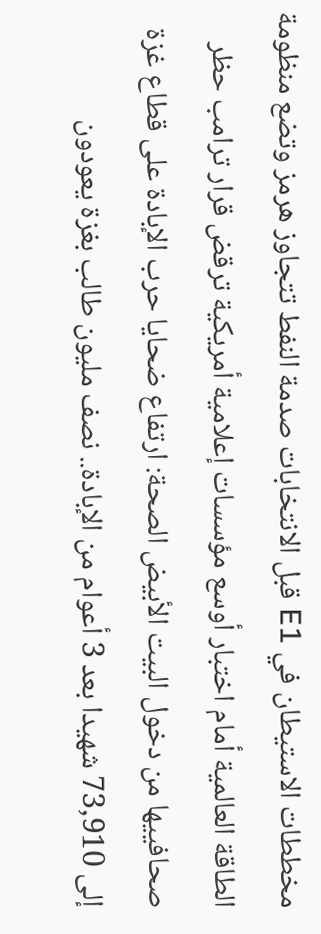مخططات الاستيطان في E1 قبل الانتخابات صدمة النفط تتجاوز هرمز وتضع منظومة الطاقة العالمية أمام اختبار أوسع مؤسسات إعلامية أمريكية ترقض قرار ترامب حظر صحافييها من دخول البيت الأبيض الصحة: ارتفاع ضحايا حرب الإبادة على قطاع غزة إلى 73,910 شهيدا بعد 3 أعوام من الإبادة.. نصف مليون طالب بغزة يعودون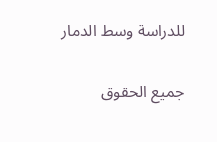للدراسة وسط الدمار

جميع الحقوق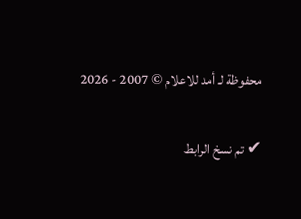محفوظة لـ أمد للاعلام © 2007 - 2026

✔ تم نسخ الرابط